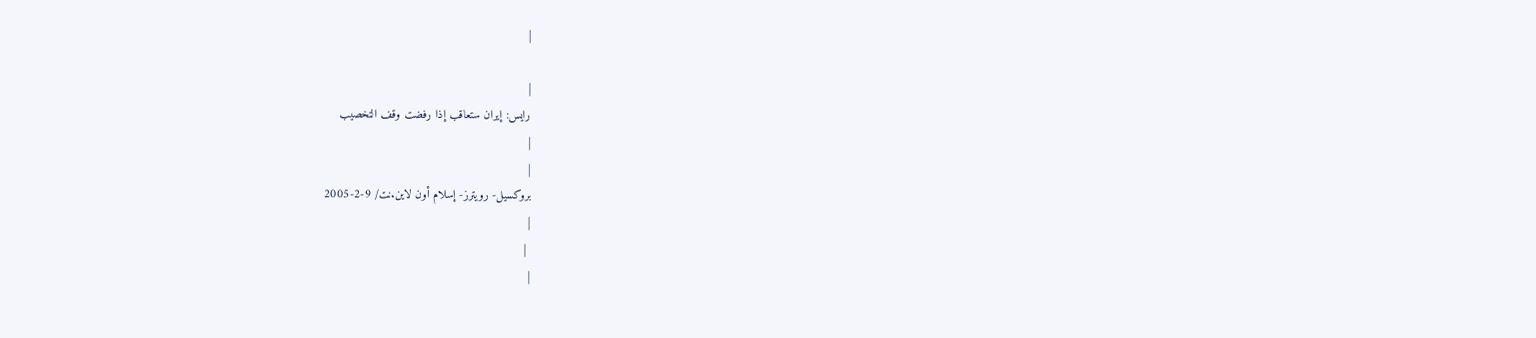|

|
رايس: إيران ستعاقب إذا رفضت وقف التخصيب
|
|
بروكسيل- رويترز- إسلام أون لاين.نت/ 9-2-2005
|
 |
|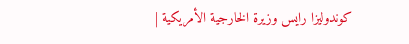كوندوليزا رايس وزيرة الخارجية الأمريكية |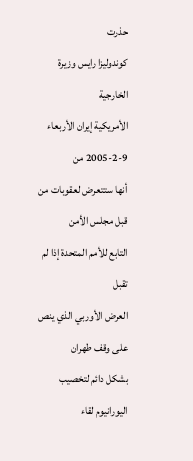حذرت
كوندوليزا رايس وزيرة الخارجية
الأمريكية إيران الأربعاء 9-2-2005 من
أنها ستتعرض لعقوبات من قبل مجلس الأمن
التابع للأمم المتحدة إذا لم تقبل
العرض الأوربي الذي ينص على وقف طهران
بشكل دائم لتخصيب اليورانيوم لقاء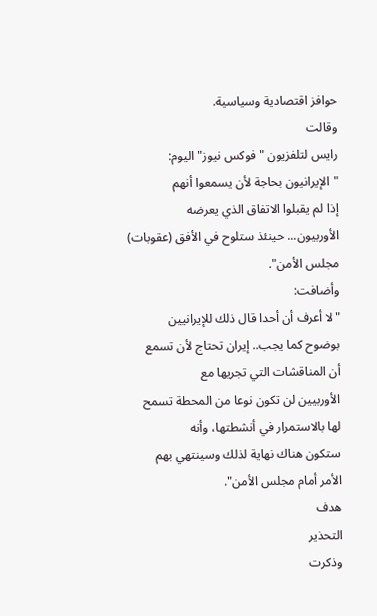حوافز اقتصادية وسياسية.
وقالت
رايس لتلفزيون "فوكس نيوز" اليوم:
"الإيرانيون بحاجة لأن يسمعوا أنهم
إذا لم يقبلوا الاتفاق الذي يعرضه
الأوربيون... حينئذ ستلوح في الأفق (عقوبات)
مجلس الأمن".
وأضافت:
"لا أعرف أن أحدا قال ذلك للإيرانيين
بوضوح كما يجب.. إيران تحتاج لأن تسمع
أن المناقشات التي تجريها مع
الأوربيين لن تكون نوعا من المحطة تسمح
لها بالاستمرار في أنشطتها، وأنه
ستكون هناك نهاية لذلك وسينتهي بهم
الأمر أمام مجلس الأمن".
هدف
التحذير
وذكرت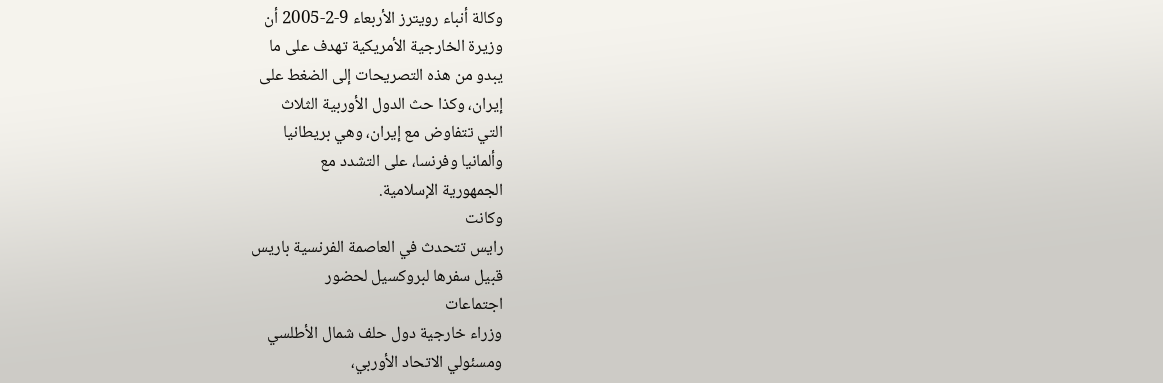وكالة أنباء رويترز الأربعاء 9-2-2005 أن
وزيرة الخارجية الأمريكية تهدف على ما
يبدو من هذه التصريحات إلى الضغط على
إيران، وكذا حث الدول الأوربية الثلاث
التي تتفاوض مع إيران، وهي بريطانيا
وألمانيا وفرنسا، على التشدد مع
الجمهورية الإسلامية.
وكانت
رايس تتحدث في العاصمة الفرنسية باريس
قبيل سفرها لبروكسيل لحضور
اجتماعات
وزراء خارجية دول حلف شمال الأطلسي
ومسئولي الاتحاد الأوربي،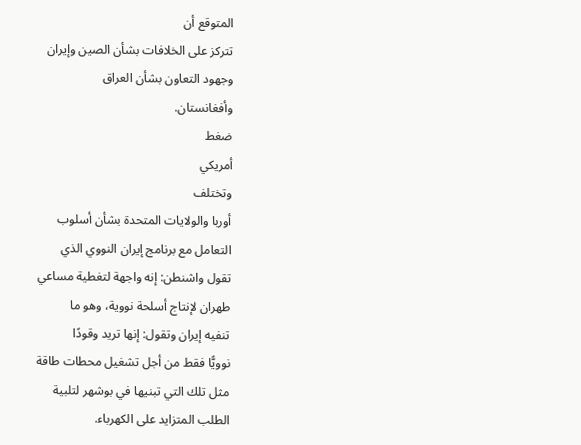المتوقع أن
تتركز على الخلافات بشأن الصين وإيران
وجهود التعاون بشأن العراق
وأفغانستان.
ضغط
أمريكي
وتختلف
أوربا والولايات المتحدة بشأن أسلوب
التعامل مع برنامج إيران النووي الذي
تقول واشنطن: إنه واجهة لتغطية مساعي
طهران لإنتاج أسلحة نووية، وهو ما
تنفيه إيران وتقول: إنها تريد وقودًا
نوويًّا فقط من أجل تشغيل محطات طاقة
مثل تلك التي تبنيها في بوشهر لتلبية
الطلب المتزايد على الكهرباء.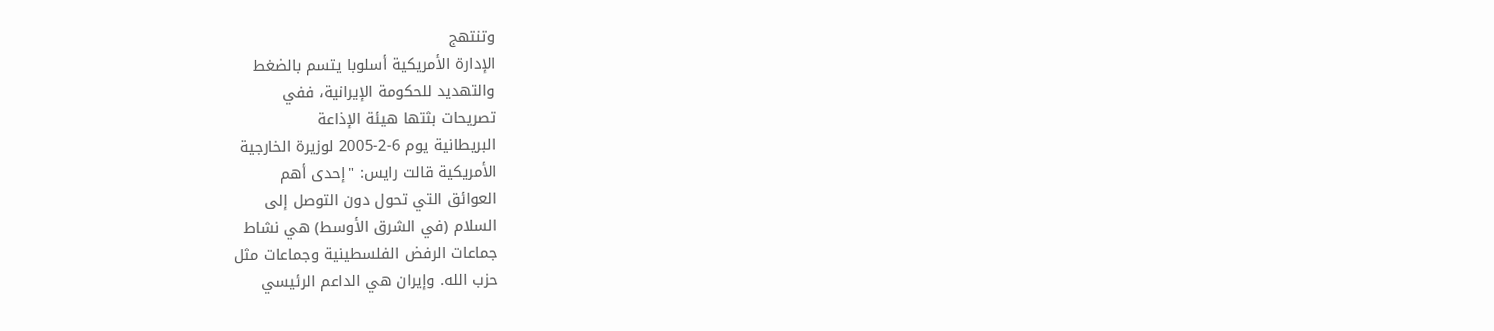وتنتهج
الإدارة الأمريكية أسلوبا يتسم بالضغط
والتهديد للحكومة الإيرانية، ففي
تصريحات بثتها هيئة الإذاعة
البريطانية يوم 6-2-2005 لوزيرة الخارجية
الأمريكية قالت رايس: "إحدى أهم
العوائق التي تحول دون التوصل إلى
السلام (في الشرق الأوسط) هي نشاط
جماعات الرفض الفلسطينية وجماعات مثل
حزب الله. وإيران هي الداعم الرئيسي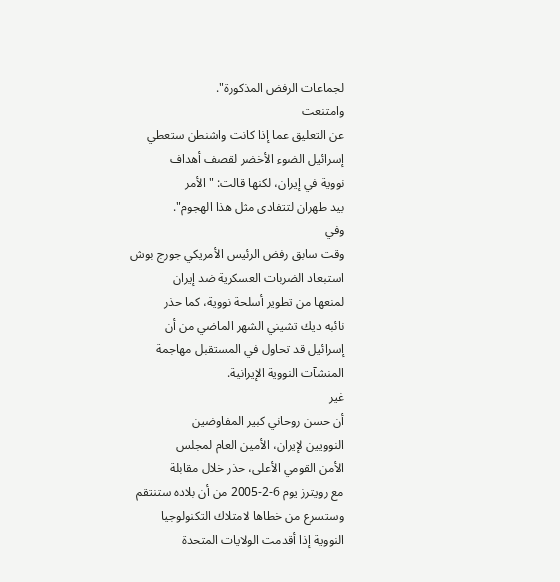لجماعات الرفض المذكورة".
وامتنعت
عن التعليق عما إذا كانت واشنطن ستعطي
إسرائيل الضوء الأخضر لقصف أهداف
نووية في إيران، لكنها قالت: "الأمر
بيد طهران لتتفادى مثل هذا الهجوم".
وفي
وقت سابق رفض الرئيس الأمريكي جورج بوش
استبعاد الضربات العسكرية ضد إيران
لمنعها من تطوير أسلحة نووية، كما حذر
نائبه ديك تشيني الشهر الماضي من أن
إسرائيل قد تحاول في المستقبل مهاجمة
المنشآت النووية الإيرانية.
غير
أن حسن روحاني كبير المفاوضين
النوويين لإيران، الأمين العام لمجلس
الأمن القومي الأعلى، حذر خلال مقابلة
مع رويترز يوم 6-2-2005 من أن بلاده ستنتقم
وستسرع من خطاها لامتلاك التكنولوجيا
النووية إذا أقدمت الولايات المتحدة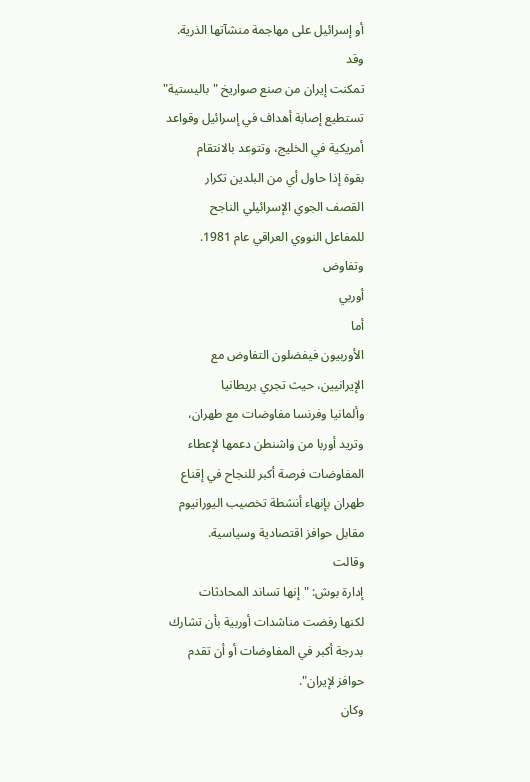أو إسرائيل على مهاجمة منشآتها الذرية.
وقد
تمكنت إيران من صنع صواريخ "باليستية"
تستطيع إصابة أهداف في إسرائيل وقواعد
أمريكية في الخليج، وتتوعد بالانتقام
بقوة إذا حاول أي من البلدين تكرار
القصف الجوي الإسرائيلي الناجح
للمفاعل النووي العراقي عام 1981.
وتفاوض
أوربي
أما
الأوربيون فيفضلون التفاوض مع
الإيرانيين، حيث تجري بريطانيا
وألمانيا وفرنسا مفاوضات مع طهران،
وتريد أوربا من واشنطن دعمها لإعطاء
المفاوضات فرصة أكبر للنجاح في إقناع
طهران بإنهاء أنشطة تخصيب اليورانيوم
مقابل حوافز اقتصادية وسياسية.
وقالت
إدارة بوش: "إنها تساند المحادثات
لكنها رفضت مناشدات أوربية بأن تشارك
بدرجة أكبر في المفاوضات أو أن تقدم
حوافز لإيران".
وكان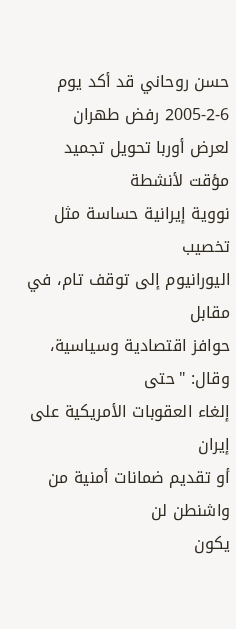حسن روحاني قد أكد يوم 6-2-2005 رفض طهران
لعرض أوربا تحويل تجميد مؤقت لأنشطة
نووية إيرانية حساسة مثل تخصيب
اليورانيوم إلى توقف تام، في مقابل
حوافز اقتصادية وسياسية، وقال: "حتى
إلغاء العقوبات الأمريكية على إيران
أو تقديم ضمانات أمنية من واشنطن لن
يكون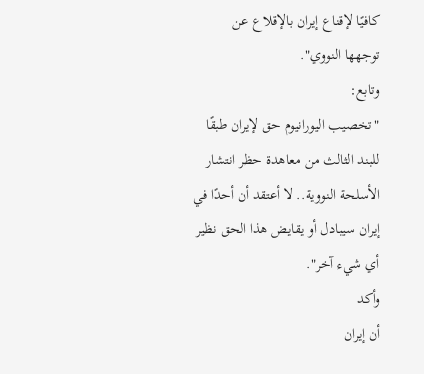كافيًا لإقناع إيران بالإقلاع عن
توجهها النووي".
وتابع:
"تخصيب اليورانيوم حق لإيران طبقًا
للبند الثالث من معاهدة حظر انتشار
الأسلحة النووية.. لا أعتقد أن أحدًا في
إيران سيبادل أو يقايض هذا الحق نظير
أي شيء آخر".
وأكد
أن إيران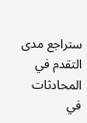ستراجع مدى التقدم في
المحادثات في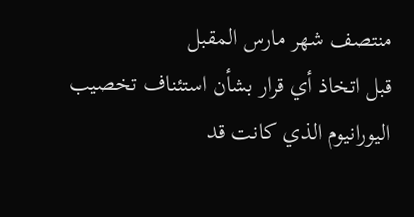منتصف شهر مارس المقبل
قبل اتخاذ أي قرار بشأن استئناف تخصيب
اليورانيوم الذي كانت قد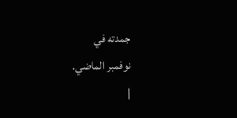جمدته في
نوفمبر الماضي.
|